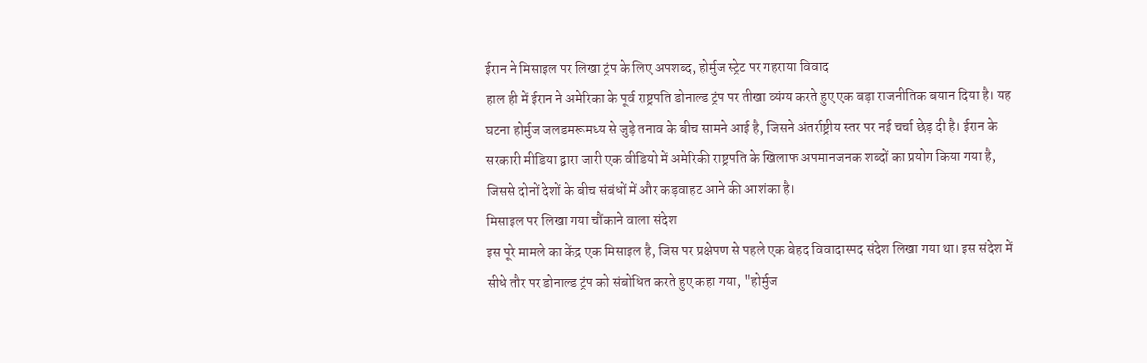ईरान ने मिसाइल पर लिखा ट्रंप के लिए अपशब्द, होर्मुज स्ट्रेट पर गहराया विवाद
हाल ही में ईरान ने अमेरिका के पूर्व राष्ट्रपति डोनाल्ड ट्रंप पर तीखा व्यंग्य करते हुए एक बड़ा राजनीतिक बयान दिया है। यह घटना होर्मुज जलडमरूमध्य से जुड़े तनाव के बीच सामने आई है, जिसने अंतर्राष्ट्रीय स्तर पर नई चर्चा छेड़ दी है। ईरान के सरकारी मीडिया द्वारा जारी एक वीडियो में अमेरिकी राष्ट्रपति के खिलाफ अपमानजनक शब्दों का प्रयोग किया गया है, जिससे दोनों देशों के बीच संबंधों में और कड़वाहट आने की आशंका है।
मिसाइल पर लिखा गया चौंकाने वाला संदेश
इस पूरे मामले का केंद्र एक मिसाइल है, जिस पर प्रक्षेपण से पहले एक बेहद विवादास्पद संदेश लिखा गया था। इस संदेश में सीधे तौर पर डोनाल्ड ट्रंप को संबोधित करते हुए कहा गया, "होर्मुज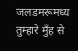जलडमरूमध्य तुम्हारे मुँह से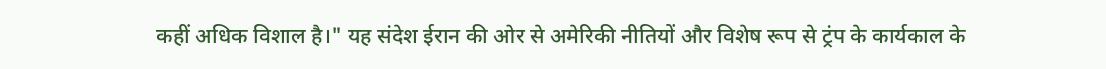कहीं अधिक विशाल है।" यह संदेश ईरान की ओर से अमेरिकी नीतियों और विशेष रूप से ट्रंप के कार्यकाल के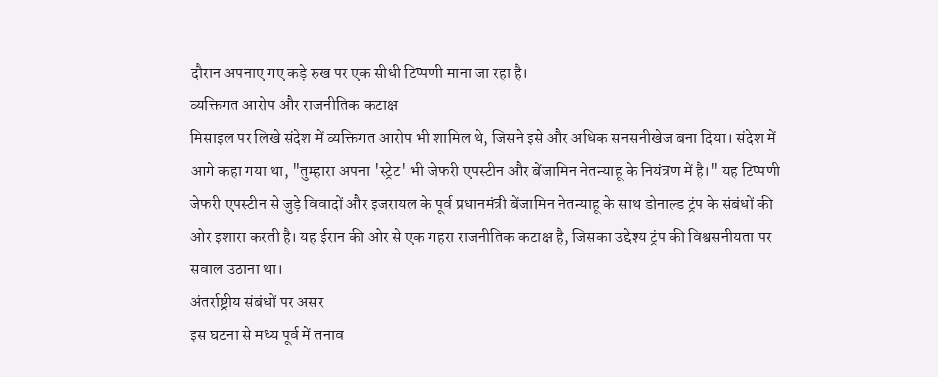दौरान अपनाए गए कड़े रुख पर एक सीधी टिप्पणी माना जा रहा है।
व्यक्तिगत आरोप और राजनीतिक कटाक्ष
मिसाइल पर लिखे संदेश में व्यक्तिगत आरोप भी शामिल थे, जिसने इसे और अधिक सनसनीखेज बना दिया। संदेश में आगे कहा गया था, "तुम्हारा अपना 'स्ट्रेट' भी जेफरी एपस्टीन और बेंजामिन नेतन्याहू के नियंत्रण में है।" यह टिप्पणी जेफरी एपस्टीन से जुड़े विवादों और इजरायल के पूर्व प्रधानमंत्री बेंजामिन नेतन्याहू के साथ डोनाल्ड ट्रंप के संबंधों की ओर इशारा करती है। यह ईरान की ओर से एक गहरा राजनीतिक कटाक्ष है, जिसका उद्देश्य ट्रंप की विश्वसनीयता पर सवाल उठाना था।
अंतर्राष्ट्रीय संबंधों पर असर
इस घटना से मध्य पूर्व में तनाव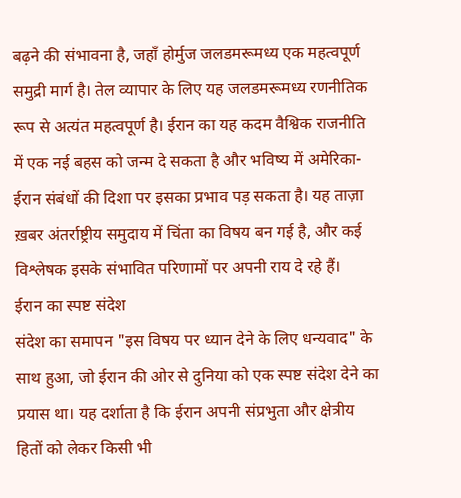बढ़ने की संभावना है, जहाँ होर्मुज जलडमरूमध्य एक महत्वपूर्ण समुद्री मार्ग है। तेल व्यापार के लिए यह जलडमरूमध्य रणनीतिक रूप से अत्यंत महत्वपूर्ण है। ईरान का यह कदम वैश्विक राजनीति में एक नई बहस को जन्म दे सकता है और भविष्य में अमेरिका-ईरान संबंधों की दिशा पर इसका प्रभाव पड़ सकता है। यह ताज़ा ख़बर अंतर्राष्ट्रीय समुदाय में चिंता का विषय बन गई है, और कई विश्लेषक इसके संभावित परिणामों पर अपनी राय दे रहे हैं।
ईरान का स्पष्ट संदेश
संदेश का समापन "इस विषय पर ध्यान देने के लिए धन्यवाद" के साथ हुआ, जो ईरान की ओर से दुनिया को एक स्पष्ट संदेश देने का प्रयास था। यह दर्शाता है कि ईरान अपनी संप्रभुता और क्षेत्रीय हितों को लेकर किसी भी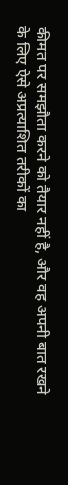कीमत पर समझौता करने को तैयार नहीं है, और वह अपनी बात रखने के लिए ऐसे अप्रत्याशित तरीकों का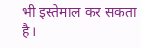भी इस्तेमाल कर सकता है।